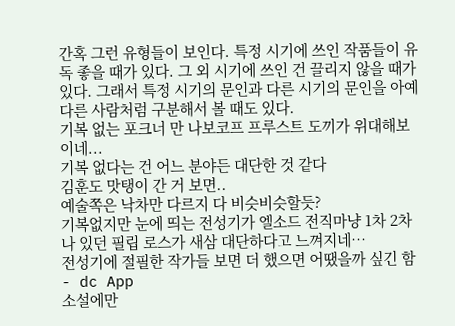간혹 그런 유형들이 보인다. 특정 시기에 쓰인 작품들이 유독 좋을 때가 있다. 그 외 시기에 쓰인 건 끌리지 않을 때가 있다. 그래서 특정 시기의 문인과 다른 시기의 문인을 아예 다른 사람처럼 구분해서 볼 때도 있다.
기복 없는 포크너 만 나보코프 프루스트 도끼가 위대해보이네...
기복 없다는 건 어느 분야든 대단한 것 같다
김훈도 맛탱이 간 거 보면..
예술쪽은 낙차만 다르지 다 비슷비슷할듯?
기복없지만 눈에 띄는 전성기가 엘소드 전직마냥 1차 2차나 있던 필립 로스가 새삼 대단하다고 느껴지네…
전성기에 절필한 작가들 보면 더 했으면 어땠을까 싶긴 함 - dc App
소설에만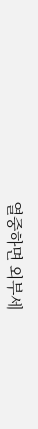열중하면 외부세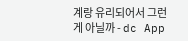계랑 유리되어서 그런 게 아닐까 - dc App